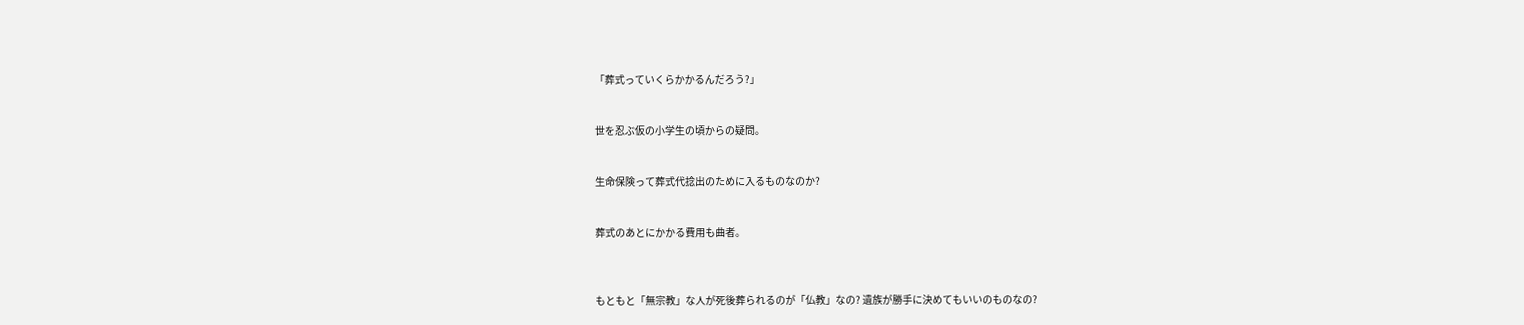「葬式っていくらかかるんだろう?」


世を忍ぶ仮の小学生の頃からの疑問。


生命保険って葬式代捻出のために入るものなのか?


葬式のあとにかかる費用も曲者。



もともと「無宗教」な人が死後葬られるのが「仏教」なの? 遺族が勝手に決めてもいいのものなの?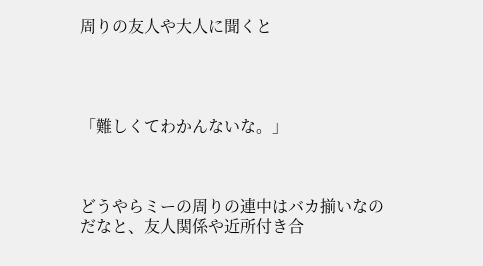周りの友人や大人に聞くと




「難しくてわかんないな。」



どうやらミーの周りの連中はバカ揃いなのだなと、友人関係や近所付き合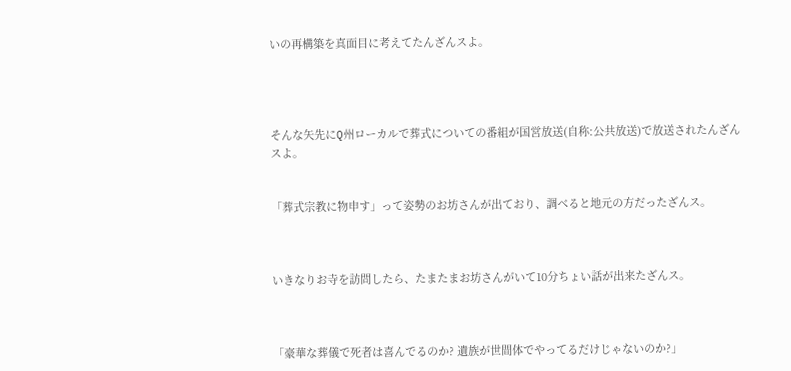いの再構築を真面目に考えてたんざんスよ。




そんな矢先にQ州ローカルで葬式についての番組が国営放送(自称:公共放送)で放送されたんざんスよ。


「葬式宗教に物申す」って姿勢のお坊さんが出ており、調べると地元の方だったざんス。



いきなりお寺を訪問したら、たまたまお坊さんがいて10分ちょい話が出来たざんス。



「豪華な葬儀で死者は喜んでるのか? 遺族が世間体でやってるだけじゃないのか?」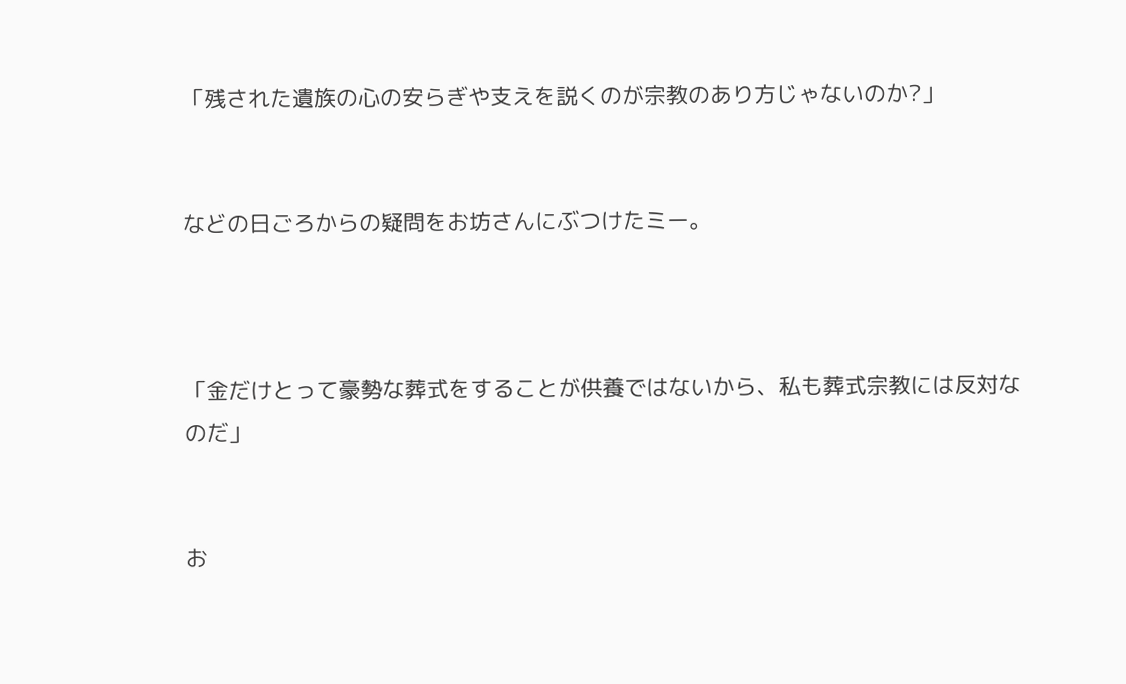「残された遺族の心の安らぎや支えを説くのが宗教のあり方じゃないのか?」


などの日ごろからの疑問をお坊さんにぶつけたミー。



「金だけとって豪勢な葬式をすることが供養ではないから、私も葬式宗教には反対なのだ」


お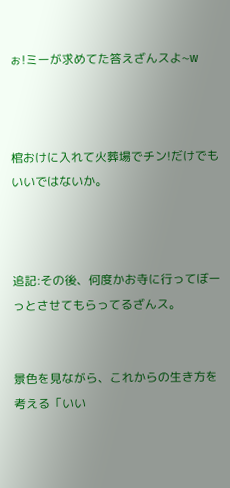ぉ!ミーが求めてた答えざんスよ~w



棺おけに入れて火葬場でチン!だけでもいいではないか。



追記:その後、何度かお寺に行ってぼーっとさせてもらってるざんス。


景色を見ながら、これからの生き方を考える「いい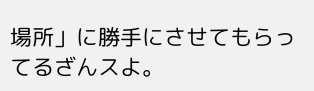場所」に勝手にさせてもらってるざんスよ。